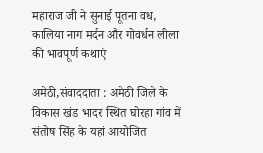महाराज जी ने सुनाई पूतना वध, कालिया नाग मर्दन और गोवर्धन लीला की भावपूर्ण कथाएं

अमेठी,संवाददाता : अमेठी जिले के विकास खंड भादर स्थित घोरहा गांव में संतोष सिंह के यहां आयोजित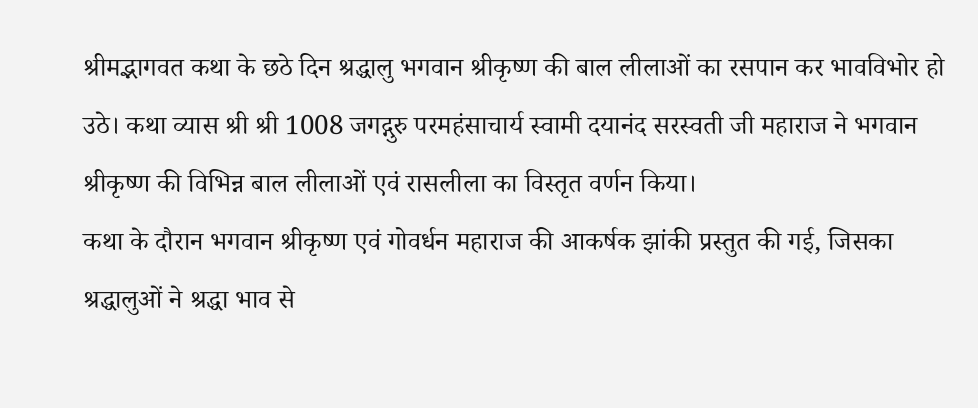श्रीमद्भागवत कथा के छठे दिन श्रद्धालु भगवान श्रीकृष्ण की बाल लीलाओं का रसपान कर भावविभोर हो उठे। कथा व्यास श्री श्री 1008 जगद्गुरु परमहंसाचार्य स्वामी दयानंद सरस्वती जी महाराज ने भगवान श्रीकृष्ण की विभिन्न बाल लीलाओं एवं रासलीला का विस्तृत वर्णन किया।
कथा के दौरान भगवान श्रीकृष्ण एवं गोवर्धन महाराज की आकर्षक झांकी प्रस्तुत की गई, जिसका श्रद्धालुओं ने श्रद्धा भाव से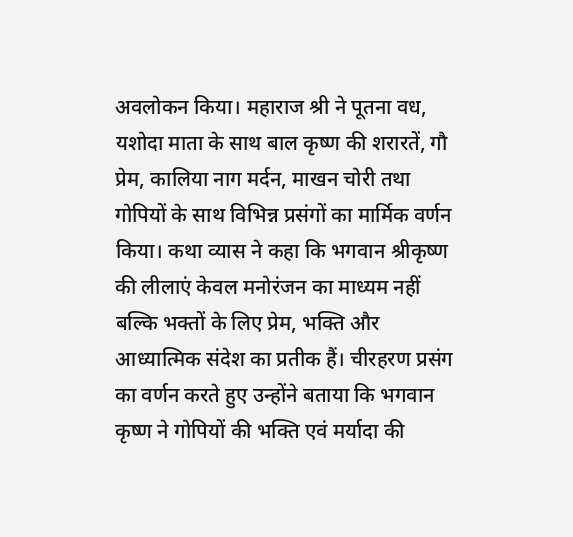अवलोकन किया। महाराज श्री ने पूतना वध, यशोदा माता के साथ बाल कृष्ण की शरारतें, गौ प्रेम, कालिया नाग मर्दन, माखन चोरी तथा गोपियों के साथ विभिन्न प्रसंगों का मार्मिक वर्णन किया। कथा व्यास ने कहा कि भगवान श्रीकृष्ण की लीलाएं केवल मनोरंजन का माध्यम नहीं बल्कि भक्तों के लिए प्रेम, भक्ति और आध्यात्मिक संदेश का प्रतीक हैं। चीरहरण प्रसंग का वर्णन करते हुए उन्होंने बताया कि भगवान कृष्ण ने गोपियों की भक्ति एवं मर्यादा की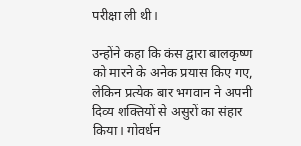परीक्षा ली थी।

उन्होंने कहा कि कंस द्वारा बालकृष्ण को मारने के अनेक प्रयास किए गए, लेकिन प्रत्येक बार भगवान ने अपनी दिव्य शक्तियों से असुरों का संहार किया। गोवर्धन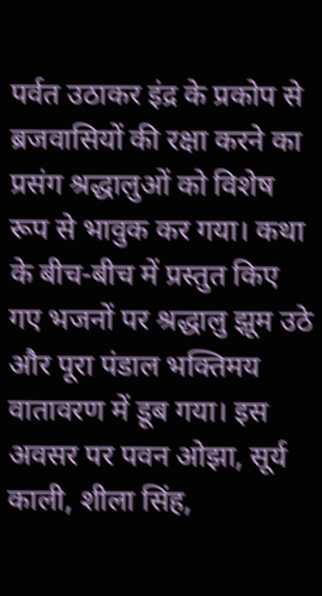पर्वत उठाकर इंद्र के प्रकोप से ब्रजवासियों की रक्षा करने का प्रसंग श्रद्धालुओं को विशेष रूप से भावुक कर गया। कथा के बीच-बीच में प्रस्तुत किए गए भजनों पर श्रद्धालु झूम उठे और पूरा पंडाल भक्तिमय वातावरण में डूब गया। इस अवसर पर पवन ओझा, सूर्य काली, शीला सिंह,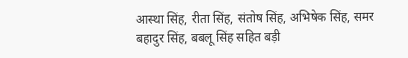आस्था सिंह, रीता सिंह, संतोष सिंह, अभिषेक सिंह, समर बहादुर सिंह, बबलू सिंह सहित बड़ी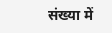संख्या में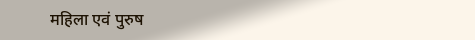महिला एवं पुरुष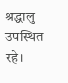श्रद्धालु उपस्थित रहे।